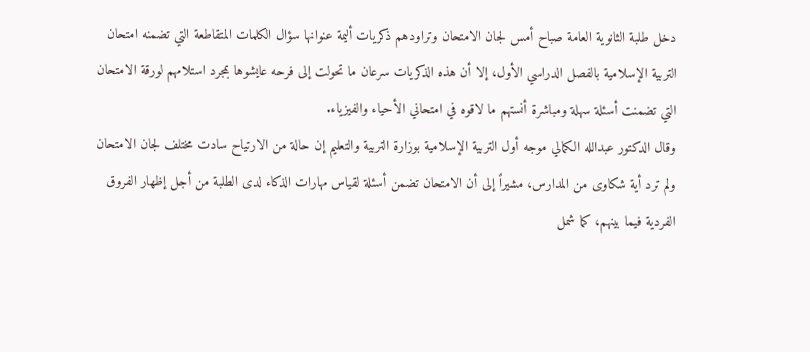دخل طلبة الثانوية العامة صباح أمس لجان الامتحان وتراودهم ذكريات أليمة عنوانها سؤال الكلمات المتقاطعة التي تضمنه امتحان التربية الإسلامية بالفصل الدراسي الأول، إلا أن هذه الذكريات سرعان ما تحولت إلى فرحه عايشوها بمجرد استلامهم لورقة الامتحان التي تضمنت أسئلة سهلة ومباشرة أنستهم ما لاقوه في امتحاني الأحياء والفيزياء.
وقال الدكتور عبدالله الكمالي موجه أول التربية الإسلامية بوزارة التربية والتعليم إن حالة من الارتياح سادت مختلف لجان الامتحان ولم ترد أية شكاوى من المدارس، مشيراً إلى أن الامتحان تضمن أسئلة لقياس مهارات الذكاء لدى الطلبة من أجل إظهار الفروق الفردية فيما بينهم، كما شمل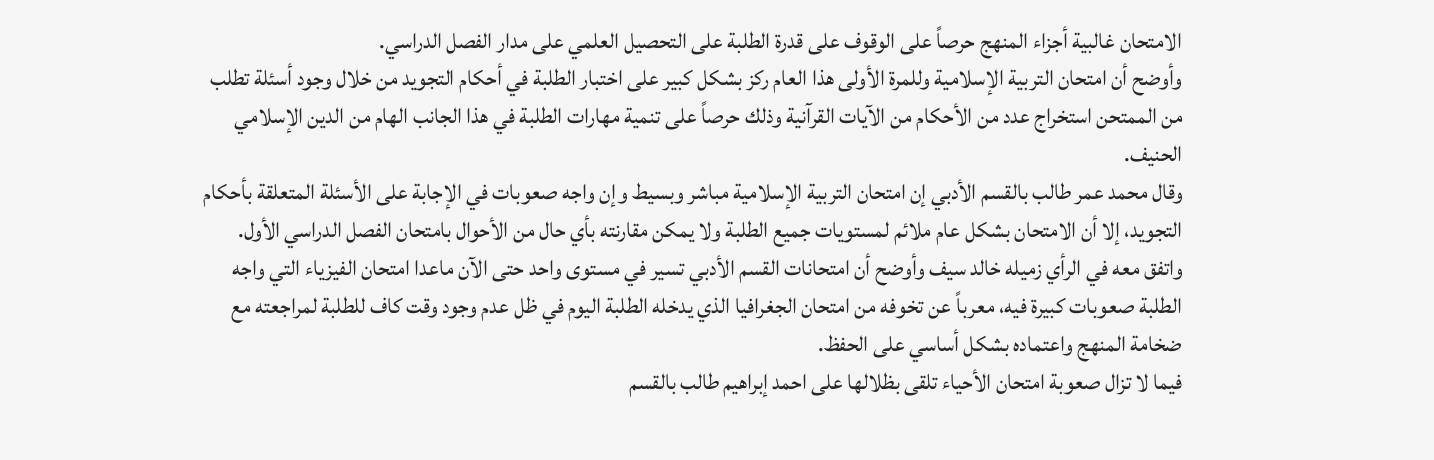الامتحان غالبية أجزاء المنهج حرصاً على الوقوف على قدرة الطلبة على التحصيل العلمي على مدار الفصل الدراسي.
وأوضح أن امتحان التربية الإسلامية وللمرة الأولى هذا العام ركز بشكل كبير على اختبار الطلبة في أحكام التجويد من خلال وجود أسئلة تطلب من الممتحن استخراج عدد من الأحكام من الآيات القرآنية وذلك حرصاً على تنمية مهارات الطلبة في هذا الجانب الهام من الدين الإسلامي الحنيف.
وقال محمد عمر طالب بالقسم الأدبي إن امتحان التربية الإسلامية مباشر وبسيط وإن واجه صعوبات في الإجابة على الأسئلة المتعلقة بأحكام التجويد، إلا أن الامتحان بشكل عام ملائم لمستويات جميع الطلبة ولا يمكن مقارنته بأي حال من الأحوال بامتحان الفصل الدراسي الأول.
واتفق معه في الرأي زميله خالد سيف وأوضح أن امتحانات القسم الأدبي تسير في مستوى واحد حتى الآن ماعدا امتحان الفيزياء التي واجه الطلبة صعوبات كبيرة فيه، معرباً عن تخوفه من امتحان الجغرافيا الذي يدخله الطلبة اليوم في ظل عدم وجود وقت كاف للطلبة لمراجعته مع ضخامة المنهج واعتماده بشكل أساسي على الحفظ.
فيما لا تزال صعوبة امتحان الأحياء تلقى بظلالها على احمد إبراهيم طالب بالقسم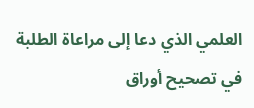العلمي الذي دعا إلى مراعاة الطلبة في تصحيح أوراق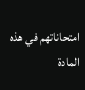امتحاناتهم في هذه المادة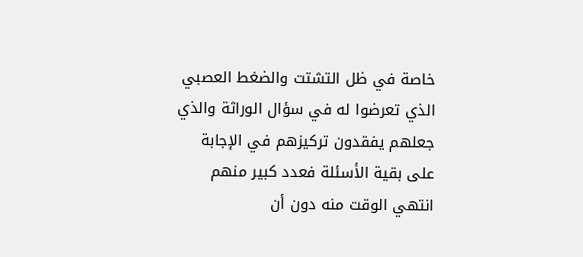خاصة في ظل التشتت والضغط العصبي الذي تعرضوا له في سؤال الوراثة والذي جعلهم يفقدون تركيزهم في الإجابة على بقية الأسئلة فعدد كبير منهم انتهي الوقت منه دون أن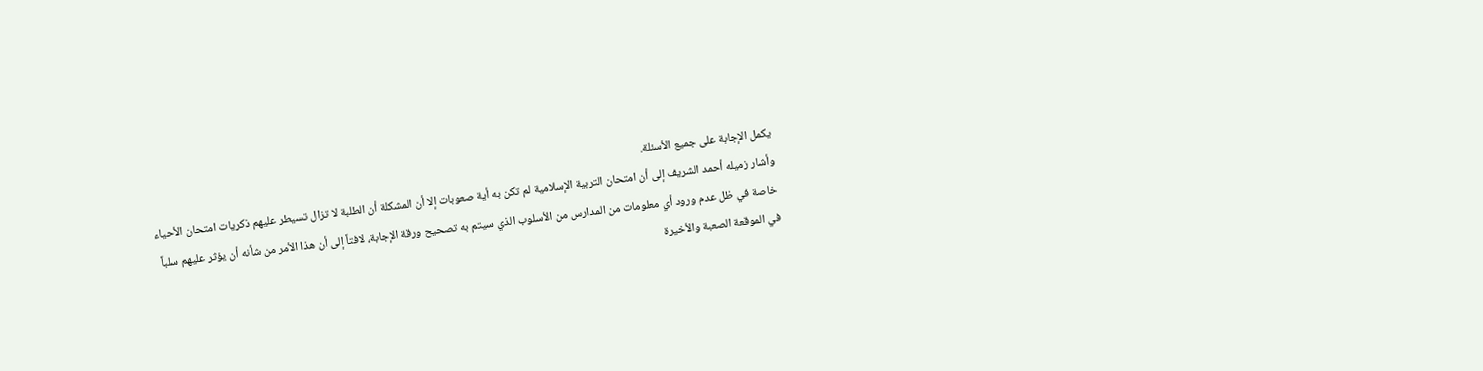يكمل الإجابة على جميع الأسئلة.
وأشار زميله أحمد الشريف إلى أن امتحان التربية الإسلامية لم تكن به أية صعوبات إلا أن المشكلة أن الطلبة لا تزال تسيطر عليهم ذكريات امتحان الأحياء خاصة في ظل عدم ورود أي معلومات من المدارس من الأسلوب الذي سيتم به تصحيح ورقة الإجابة، لافتاً إلى أن هذا الأمر من شأنه أن يؤثر عليهم سلباً في الموقعة الصعبة والأخيرة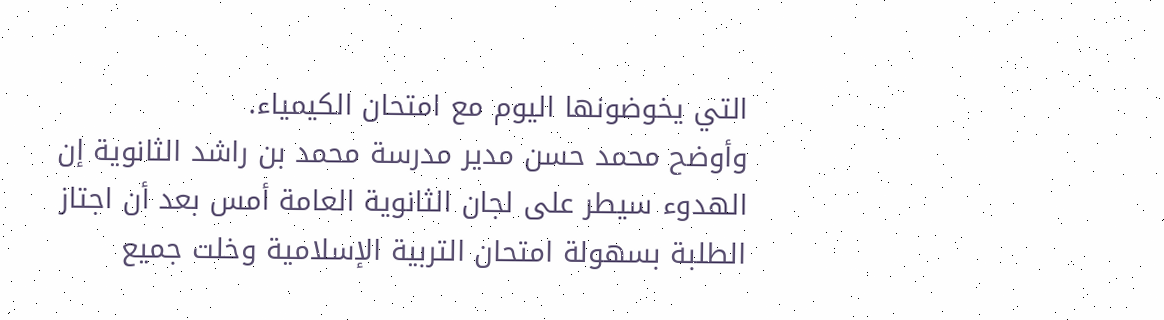التي يخوضونها اليوم مع امتحان الكيمياء.
وأوضح محمد حسن مدير مدرسة محمد بن راشد الثانوية إن الهدوء سيطر على لجان الثانوية العامة أمس بعد أن اجتاز الطلبة بسهولة امتحان التربية الإسلامية وخلت جميع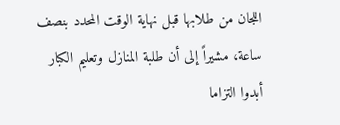اللجان من طلابها قبل نهاية الوقت المحدد بنصف ساعة، مشيراً إلى أن طلبة المنازل وتعليم الكبار أبدوا التزاما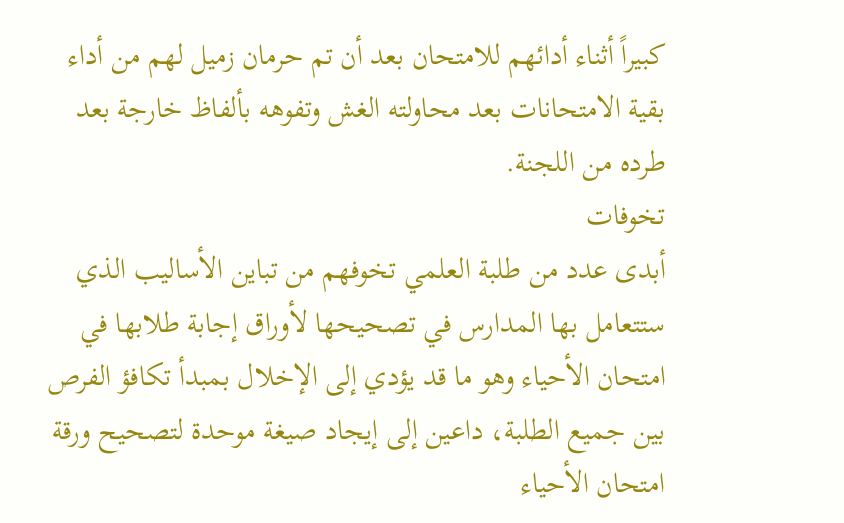كبيراً أثناء أدائهم للامتحان بعد أن تم حرمان زميل لهم من أداء بقية الامتحانات بعد محاولته الغش وتفوهه بألفاظ خارجة بعد طرده من اللجنة.
تخوفات
أبدى عدد من طلبة العلمي تخوفهم من تباين الأساليب الذي ستتعامل بها المدارس في تصحيحها لأوراق إجابة طلابها في امتحان الأحياء وهو ما قد يؤدي إلى الإخلال بمبدأ تكافؤ الفرص بين جميع الطلبة، داعين إلى إيجاد صيغة موحدة لتصحيح ورقة امتحان الأحياء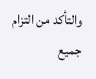والتأكد من التزام جميع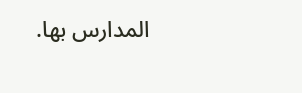المدارس بها.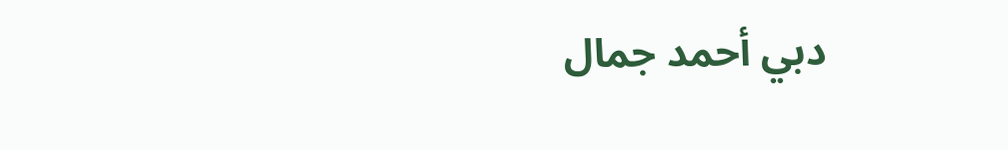دبي أحمد جمال